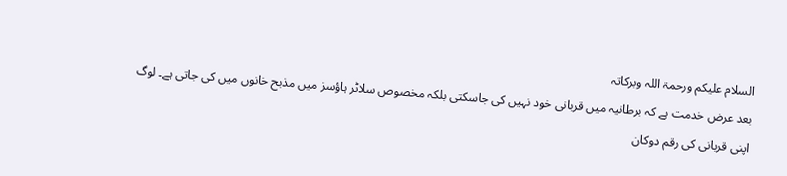السلام علیکم ورحمۃ اللہ وبرکاتہ
بعد عرض خدمت ہے کہ برطانیہ میں قربانی خود نہیں کی جاسکتی بلکہ مخصوص سلاٹر ہاؤسز میں مذبح خانوں میں کی جاتی ہے۔ لوگ اپنی قربانی کی رقم دوکان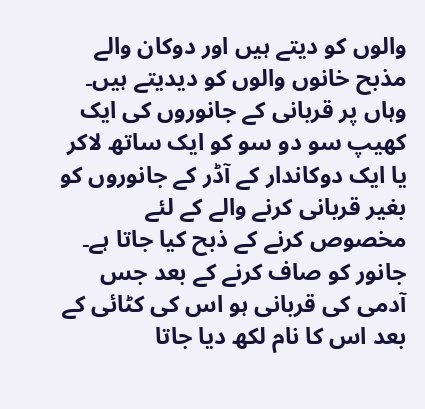والوں کو دیتے ہیں اور دوکان والے مذبح خانوں والوں کو دیدیتے ہیں۔ وہاں پر قربانی کے جانوروں کی ایک کھیپ سو دو سو کو ایک ساتھ لاکر یا ایک دوکاندار کے آڈر کے جانوروں کو بغیر قربانی کرنے والے کے لئے مخصوص کرنے کے ذبح کیا جاتا ہے۔ جانور کو صاف کرنے کے بعد جس آدمی کی قربانی ہو اس کی کٹائی کے بعد اس کا نام لکھ دیا جاتا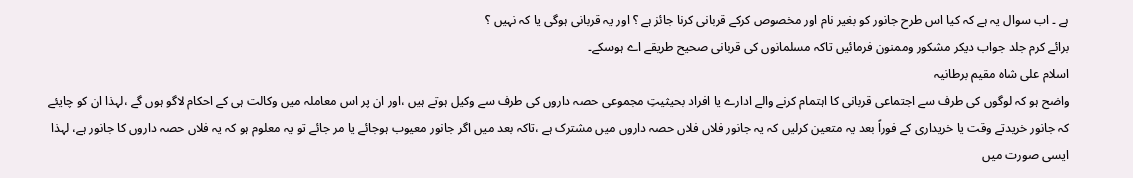ہے ۔ اب سوال یہ ہے کہ کیا اس طرح جانور کو بغیر نام اور مخصوص کرکے قربانی کرنا جائز ہے ؟ اور یہ قربانی ہوگی یا کہ نہیں ؟
برائے کرم جلد جواب دیکر مشکور وممنون فرمائیں تاکہ مسلمانوں کی قربانی صحیح طریقے اے ہوسکے۔
اسلام علی شاہ مقیم برطانیہ
واضح ہو کہ لوگوں کی طرف سے اجتماعی قربانی کا اہتمام کرنے والے ادارے یا افراد بحیثیتِ مجموعی حصہ داروں کی طرف سے وکیل ہوتے ہیں ،اور ان پر اس معاملہ میں وکالت ہی کے احکام لاگو ہوں گے ،لہذا ان کو چایئے کہ جانور خریدتے وقت یا خریداری کے فوراً بعد یہ متعین کرلیں کہ یہ جانور فلاں فلاں حصہ داروں میں مشترک ہے ،تاکہ بعد میں اگر جانور معیوب ہوجائے یا مر جائے تو یہ معلوم ہو کہ یہ فلاں حصہ داروں کا جانور ہے، لہذا ایسی صورت میں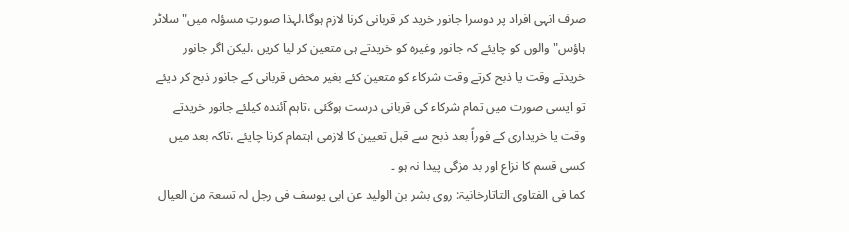صرف انہی افراد پر دوسرا جانور خرید کر قربانی کرنا لازم ہوگا،لہذا صورتِ مسؤلہ میں" سلاٹر ہاؤس" والوں کو چایئے کہ جانور وغیرہ کو خریدتے ہی متعین کر لیا کریں ،لیکن اگر جانور خریدتے وقت یا ذبح کرتے وقت شرکاء کو متعین کئے بغیر محض قربانی کے جانور ذبح کر دیئے تو ایسی صورت میں تمام شرکاء کی قربانی درست ہوگئی ،تاہم آئندہ کیلئے جانور خریدتے وقت یا خریداری کے فوراً بعد ذبح سے قبل تعیین کا لازمی اہتمام کرنا چایئے ،تاکہ بعد میں کسی قسم کا نزاع اور بد مزگی پیدا نہ ہو ۔
کما فی الفتاوی التاتارخانیۃ: روی بشر بن الولید عن ابی یوسف فی رجل لہ تسعۃ من العیال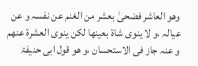وھو العاشر فضحیٰ بعشر من الغنم عن نفسہ و عن عیالہ ،و لا ینوی شاۃ بعینھا لکن ینوی العشرۃ عنھم و عنہ جاز فی الاستحسان ،و ھو قول ابی حنیفۃ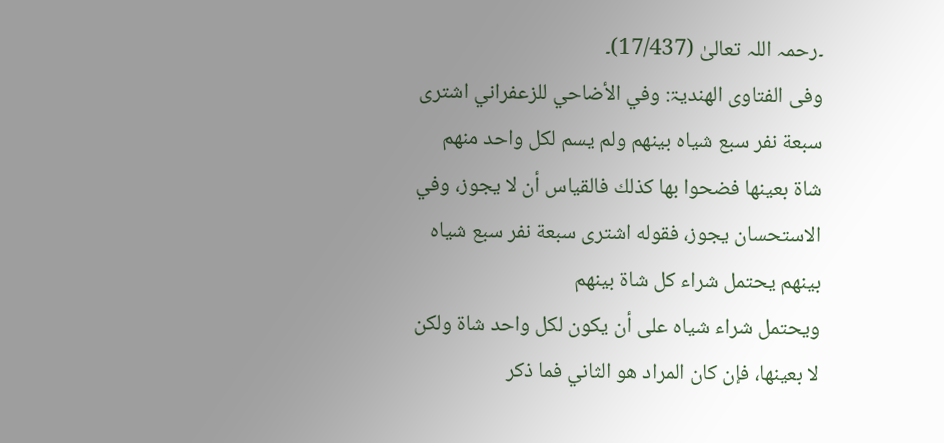۔رحمہ اللہ تعالیٰ (17/437)۔
وفی الفتاوی الھندیۃ: وفي الأضاحي للزعفراني اشترى سبعة نفر سبع شياه بينهم ولم يسم لكل واحد منهم شاة بعينها فضحوا بها كذلك فالقياس أن لا يجوز، وفي الاستحسان يجوز، فقوله اشترى سبعة نفر سبع شياه بينهم يحتمل شراء كل شاة بينهم
ويحتمل شراء شياه على أن يكون لكل واحد شاة ولكن لا بعينها، فإن كان المراد هو الثاني فما ذكر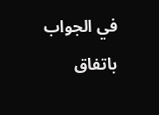في الجواب باتفاق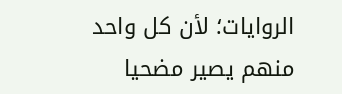الروايات؛ لأن كل واحد منهم يصير مضحيا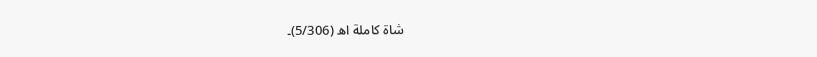شاة كاملة اھ (5/306)۔